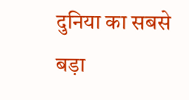दुनिया का सबसे बड़ा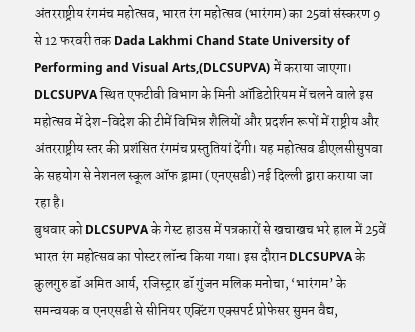अंतरराष्ट्रीय रंगमंच महोत्सव, भारत रंग महोत्सव (भारंगम) का 25वां संस्करण 9 से 12 फरवरी तक Dada Lakhmi Chand State University of Performing and Visual Arts,(DLCSUPVA) में कराया जाएगा। DLCSUPVA स्थित एफटीवी विभाग के मिनी ऑडिटोरियम में चलने वाले इस महोत्सव में देश-विदेश की टीमें विभिन्न शैलियों और प्रदर्शन रूपों में राष्ट्रीय और अंतरराष्ट्रीय स्तर की प्रशंसित रंगमंच प्रस्तुतियां देंगी। यह महोत्सव डीएलसीसुपवा के सहयोग से नेशनल स्कूल ऑफ ड्रामा (एनएसडी) नई दिल्ली द्वारा कराया जा रहा है।
बुधवार को DLCSUPVA के गेस्ट हाउस में पत्रकारों से खचाखच भरे हाल में 25वें भारत रंग महोत्सव का पोस्टर लॉन्च किया गया। इस दौरान DLCSUPVA के कुलगुरु डॉ अमित आर्य, रजिस्ट्रार डॉ गुंजन मलिक मनोचा, ‘भारंगम’ के समन्वयक व एनएसडी से सीनियर एक्टिंग एक्सपर्ट प्रोफेसर सुमन वैद्य,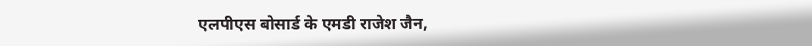एलपीएस बोसार्ड के एमडी राजेश जैन,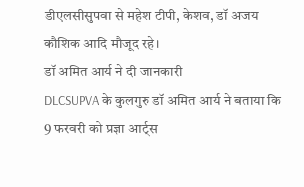डीएलसीसुपवा से महेश टीपी, केशव, डॉ अजय कौशिक आदि मौजूद रहे।
डॉ अमित आर्य ने दी जानकारी
DLCSUPVA के कुलगुरु डॉ अमित आर्य ने बताया कि 9 फरवरी को प्रज्ञा आर्ट्स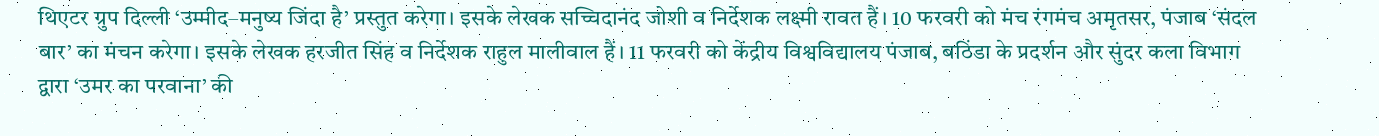थिएटर ग्रुप दिल्ली ‘उम्मीद–मनुष्य जिंदा है’ प्रस्तुत करेगा। इसके लेखक सच्चिदानंद जोशी व निर्देशक लक्ष्मी रावत हैं। 10 फरवरी को मंच रंगमंच अमृतसर, पंजाब ‘संदल बार’ का मंचन करेगा। इसके लेखक हरजीत सिंह व निर्देशक राहुल मालीवाल हैं। 11 फरवरी को केंद्रीय विश्वविद्यालय पंजाब, बठिंडा के प्रदर्शन और सुंदर कला विभाग द्वारा ‘उमर का परवाना’ की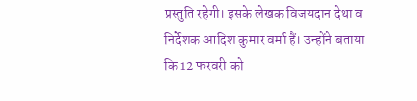प्रस्तुति रहेगी। इसके लेखक विजयदान देथा व निर्देशक आदिश कुमार वर्मा हैं। उन्होंने बताया कि 12 फरवरी को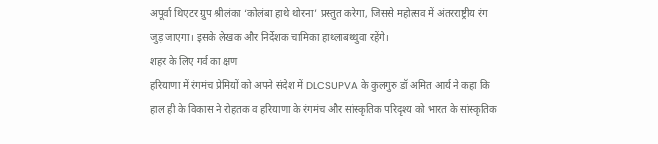अपूर्वा थिएटर ग्रुप श्रीलंका ‘कोलंबा हाथे थोरना’ प्रस्तुत करेगा, जिससे महोत्सव में अंतरराष्ट्रीय रंग जुड़ जाएगा। इसके लेखक और निर्देशक चामिका हाथ्लाबथ्थुवा रहेंगे।
शहर के लिए गर्व का क्षण
हरियाणा में रंगमंच प्रेमियों को अपने संदेश में DLCSUPVA के कुलगुरु डॉ अमित आर्य ने कहा कि हाल ही के विकास ने रोहतक व हरियाणा के रंगमंच और सांस्कृतिक परिदृश्य को भारत के सांस्कृतिक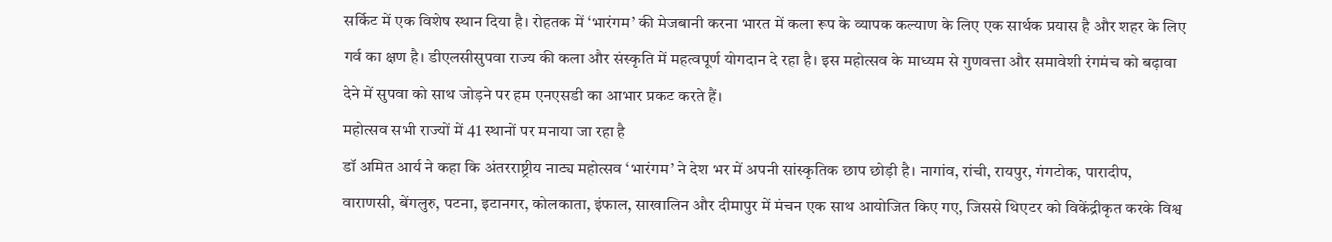सर्किट में एक विशेष स्थान दिया है। रोहतक में ‘भारंगम’ की मेजबानी करना भारत में कला रूप के व्यापक कल्याण के लिए एक सार्थक प्रयास है और शहर के लिए गर्व का क्षण है। डीएलसीसुपवा राज्य की कला और संस्कृति में महत्वपूर्ण योगदान दे रहा है। इस महोत्सव के माध्यम से गुणवत्ता और समावेशी रंगमंच को बढ़ावा देने में सुपवा को साथ जोड़ने पर हम एनएसडी का आभार प्रकट करते हैं।
महोत्सव सभी राज्यों में 41 स्थानों पर मनाया जा रहा है
डॉ अमित आर्य ने कहा कि अंतरराष्ट्रीय नाट्य महोत्सव ‘भारंगम’ ने देश भर में अपनी सांस्कृतिक छाप छोड़ी है। नागांव, रांची, रायपुर, गंगटोक, पारादीप, वाराणसी, बेंगलुरु, पटना, इटानगर, कोलकाता, इंफाल, साखालिन और दीमापुर में मंचन एक साथ आयोजित किए गए, जिससे थिएटर को विकेंद्रीकृत करके विश्व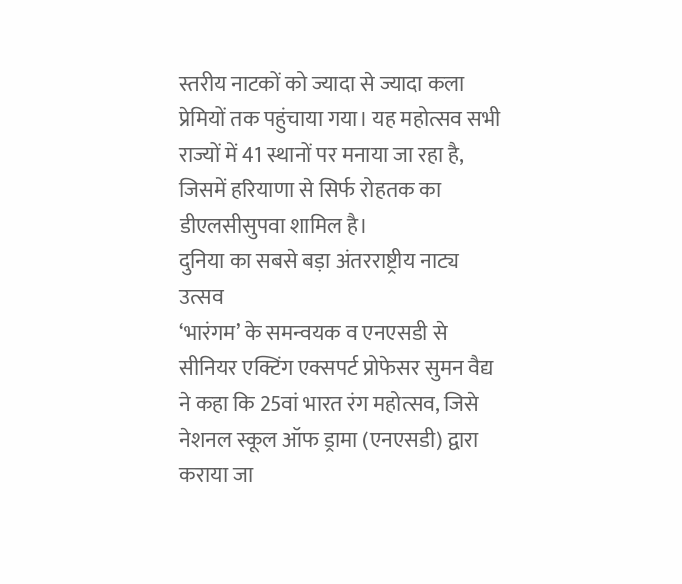स्तरीय नाटकों को ज्यादा से ज्यादा कला प्रेमियों तक पहुंचाया गया। यह महोत्सव सभी राज्यों में 41 स्थानों पर मनाया जा रहा है, जिसमें हरियाणा से सिर्फ रोहतक का डीएलसीसुपवा शामिल है।
दुनिया का सबसे बड़ा अंतरराष्ट्रीय नाट्य उत्सव
‘भारंगम’ के समन्वयक व एनएसडी से सीनियर एक्टिंग एक्सपर्ट प्रोफेसर सुमन वैद्य ने कहा कि 25वां भारत रंग महोत्सव, जिसे नेशनल स्कूल ऑफ ड्रामा (एनएसडी) द्वारा कराया जा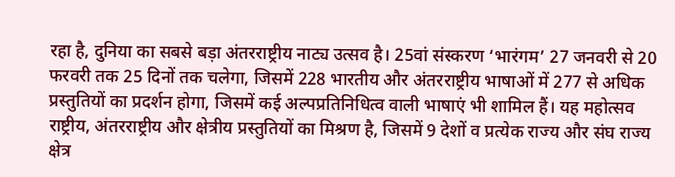रहा है, दुनिया का सबसे बड़ा अंतरराष्ट्रीय नाट्य उत्सव है। 25वां संस्करण ‘भारंगम’ 27 जनवरी से 20 फरवरी तक 25 दिनों तक चलेगा, जिसमें 228 भारतीय और अंतरराष्ट्रीय भाषाओं में 277 से अधिक प्रस्तुतियों का प्रदर्शन होगा, जिसमें कई अल्पप्रतिनिधित्व वाली भाषाएं भी शामिल हैं। यह महोत्सव राष्ट्रीय, अंतरराष्ट्रीय और क्षेत्रीय प्रस्तुतियों का मिश्रण है, जिसमें 9 देशों व प्रत्येक राज्य और संघ राज्य क्षेत्र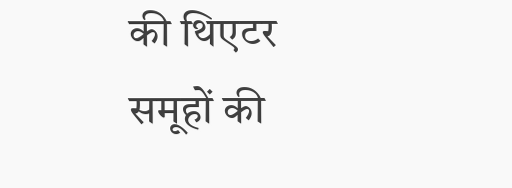की थिएटर समूहों की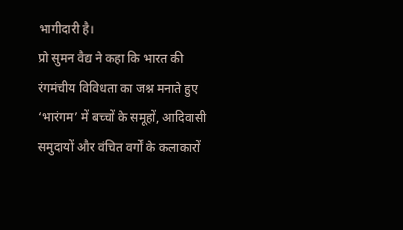भागीदारी है।
प्रो सुमन वैद्य ने कहा कि भारत की रंगमंचीय विविधता का जश्न मनाते हुए ‘भारंगम’ में बच्चों के समूहों, आदिवासी समुदायों और वंचित वर्गों के कलाकारों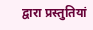द्वारा प्रस्तुतियां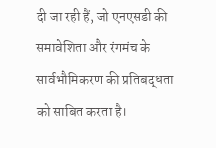दी जा रही हैं, जो एनएसडी की समावेशिता और रंगमंच के सार्वभौमिकरण की प्रतिबद्धता को साबित करता है।